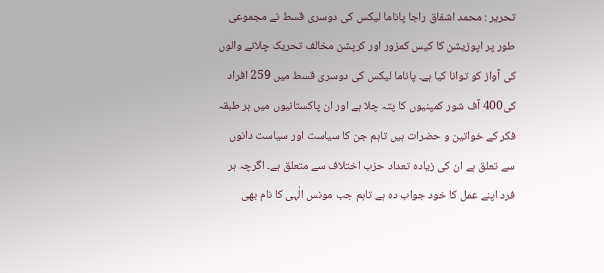تحریر : محمد اشفاق راجا پاناما لیکس کی دوسری قسط نے مجموعی طور پر اپوزیشن کا کیس کمزور اور کرپشن مخالف تحریک چلانے والوں کی آواز کو توانا کیا ہے۔ پاناما لیکس کی دوسری قسط میں 259 افراد کی400 آف شور کمپنیوں کا پتہ چلا ہے اور ان پاکستانیوں میں ہر طبقہ فکر کے خواتین و حضرات ہیں تاہم جن کا سیاست اور سیاست دانوں سے تعلق ہے ان کی زیادہ تعداد حزب اختلاف سے متعلق ہے۔ اگرچہ ہر فرد اپنے عمل کا خود جواب دہ ہے تاہم جب مونس الٰہی کا نام بھی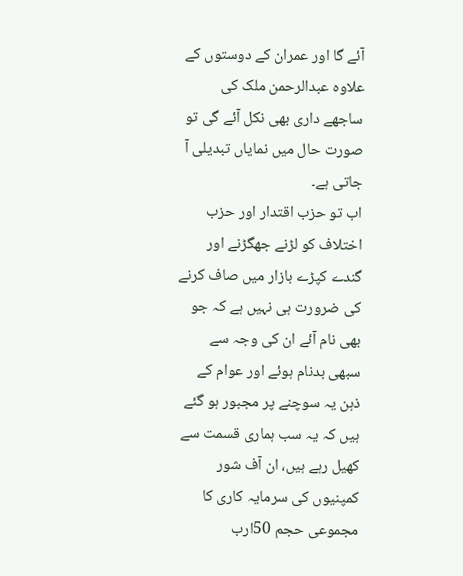آئے گا اور عمران کے دوستوں کے علاوہ عبدالرحمن ملک کی ساجھے داری بھی نکل آئے گی تو صورت حال میں نمایاں تبدیلی آ جاتی ہے۔
اب تو حزب اقتدار اور حزب اختلاف کو لڑنے جھگڑنے اور گندے کپڑے بازار میں صاف کرنے کی ضرورت ہی نہیں ہے کہ جو بھی نام آئے ان کی وجہ سے سبھی بدنام ہوئے اور عوام کے ذہن یہ سوچنے پر مجبور ہو گئے ہیں کہ یہ سب ہماری قسمت سے کھیل رہے ہیں، ان آف شور کمپنیوں کی سرمایہ کاری کا مجموعی حجم 50ارب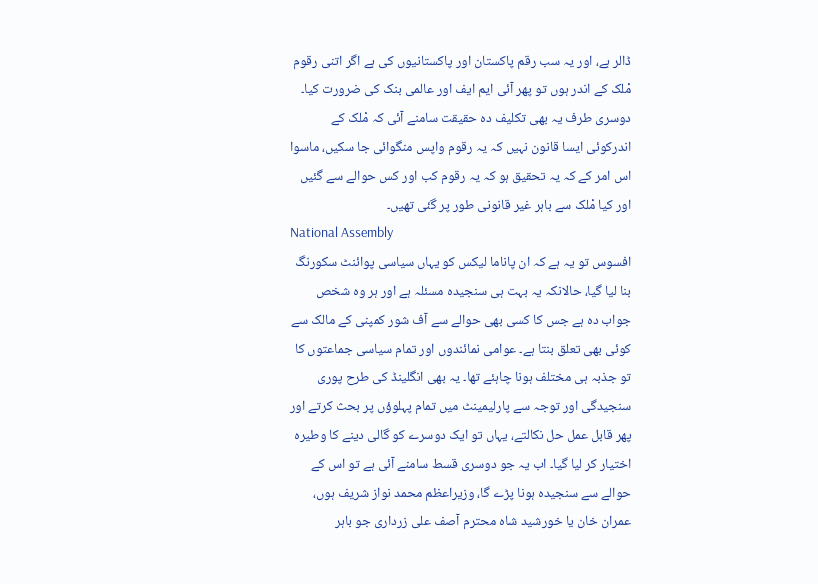ڈالر ہے، اور یہ سب رقم پاکستان اور پاکستانیوں کی ہے اگر اتنی رقوم مْلک کے اندر ہوں تو پھر آئی ایم ایف اور عالمی بنک کی ضرورت کیا۔
دوسری طرف یہ بھی تکلیف دہ حقیقت سامنے آئی کہ مْلک کے اندرکوئی ایسا قانون نہیں کہ یہ رقوم واپس منگوائی جا سکیں، ماسوا اس امر کے کہ یہ تحقیق ہو کہ یہ رقوم کب اور کس حوالے سے گئیں اور کیا مْلک سے باہر غیر قانونی طور پر گئی تھیں۔
National Assembly
افسوس تو یہ ہے کہ ان پاناما لیکس کو یہاں سیاسی پوائنٹ سکورنگ بنا لیا گیا، حالانکہ یہ بہت ہی سنجیدہ مسئلہ ہے اور ہر وہ شخص جواب دہ ہے جس کا کسی بھی حوالے سے آف شور کمپنی کے مالک سے کوئی بھی تعلق بنتا ہے۔ عوامی نمائندوں اور تمام سیاسی جماعتوں کا تو جذبہ ہی مختلف ہونا چاہئے تھا۔ یہ بھی انگلینڈ کی طرح پوری سنجیدگی اور توجہ سے پارلیمینٹ میں تمام پہلوؤں پر بحث کرتے اور پھر قابل عمل حل نکالتے، یہاں تو ایک دوسرے کو گالی دینے کا وطیرہ اختیار کر لیا گیا۔ اب یہ جو دوسری قسط سامنے آئی ہے تو اس کے حوالے سے سنجیدہ ہونا پڑے گا، وزیراعظم محمد نواز شریف ہوں، عمران خان یا خورشید شاہ محترم آصف علی زرداری جو باہر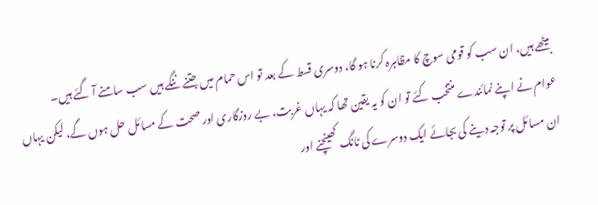بیٹھے ہیں، ان سب کو قومی سوچ کا مظاہرہ کرنا ہو گا، دوسری قسط کے بعد تو اس حمام میں جتنے ننگے ہیں سب سامنے آ گئے ہیں۔
عوام نے اپنے نمائندے منتخب کئے تو ان کو یہ یقین تھا کہ یہاں غربت، بے روزگاری اور صحت کے مسائل حل ہوں گے، لیکن یہاں ان مسائل پر توجہ دینے کی بجائے ایک دوسرے کی ٹانگ کھینچنے اور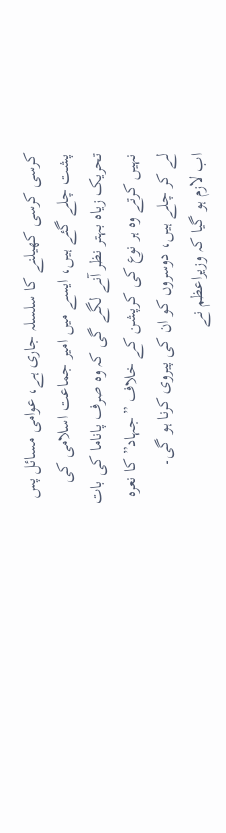کرسی کرسی کھیلنے کا سلسلہ جاری ہے، عوامی مسائل پس پشت چلے گئے ہیں، ایسے میں امیر جماعت اسلامی کی تحریک زیاہ بہتر نظر آنے لگے گی کہ وہ صرف پاناما کی بات نہیں کرتے وہ ہر نوع کی کرپشن کے خلاف ”جہاد” کا نعرہ لے کر چلے ہیں، دوسروں کو ان کی پیروی کرنا ہو گی۔
اب لازم ہو گیا کہ وزیراعظم نے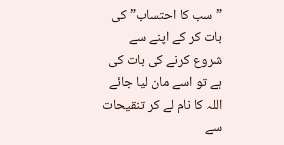”سب کا احتساب” کی بات کر کے اپنے سے شروع کرنے کی بات کی ہے تو اسے مان لیا جائے اللہ کا نام لے کر تنقیحات سے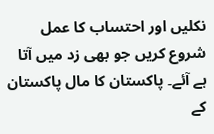نکلیں اور احتساب کا عمل شروع کریں جو بھی زد میں آتا ہے آئے۔ پاکستان کا مال پاکستان کے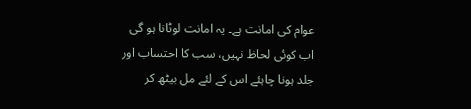عوام کی امانت ہے۔ یہ امانت لوٹانا ہو گی اب کوئی لحاظ نہیں، سب کا احتساب اور جلد ہونا چاہئے اس کے لئے مل بیٹھ کر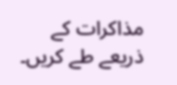مذاکرات کے ذریعے طے کریں۔